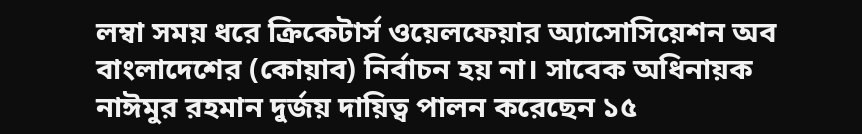লম্বা সময় ধরে ক্রিকেটার্স ওয়েলফেয়ার অ্যাসোসিয়েশন অব বাংলাদেশের (কোয়াব) নির্বাচন হয় না। সাবেক অধিনায়ক নাঈমুর রহমান দুর্জয় দায়িত্ব পালন করেছেন ১৫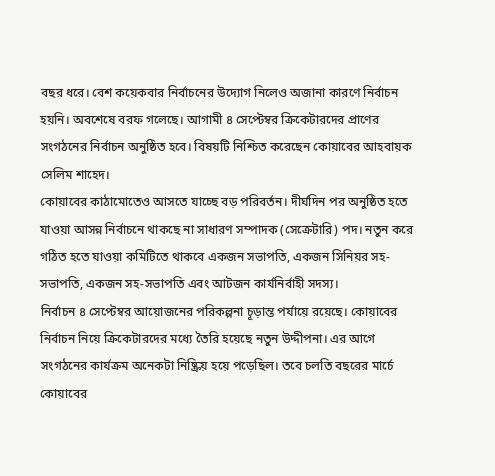বছর ধরে। বেশ কয়েকবার নির্বাচনের উদ্যোগ নিলেও অজানা কারণে নির্বাচন হয়নি। অবশেষে বরফ গলেছে। আগামী ৪ সেপ্টেম্বর ক্রিকেটারদের প্রাণের সংগঠনের নির্বাচন অনুষ্ঠিত হবে। বিষয়টি নিশ্চিত করেছেন কোয়াবের আহবায়ক সেলিম শাহেদ।
কোয়াবের কাঠামোতেও আসতে যাচ্ছে বড় পরিবর্তন। দীর্ঘদিন পর অনুষ্ঠিত হতে যাওয়া আসন্ন নির্বাচনে থাকছে না সাধারণ সম্পাদক (সেক্রেটারি) পদ। নতুন করে গঠিত হতে যাওয়া কমিটিতে থাকবে একজন সভাপতি, একজন সিনিয়র সহ-সভাপতি, একজন সহ-সভাপতি এবং আটজন কার্যনির্বাহী সদস্য।
নির্বাচন ৪ সেপ্টেম্বর আয়োজনের পরিকল্পনা চূড়ান্ত পর্যায়ে রয়েছে। কোয়াবের নির্বাচন নিয়ে ক্রিকেটারদের মধ্যে তৈরি হয়েছে নতুন উদ্দীপনা। এর আগে সংগঠনের কার্যক্রম অনেকটা নিষ্ক্রিয় হয়ে পড়েছিল। তবে চলতি বছরের মার্চে কোয়াবের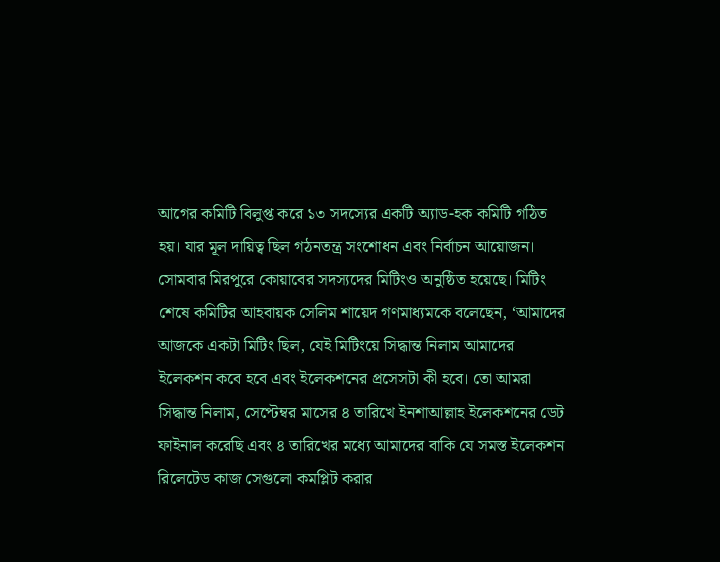আগের কমিটি বিলুপ্ত করে ১৩ সদস্যের একটি অ্যাড-হক কমিটি গঠিত হয়। যার মূল দায়িত্ব ছিল গঠনতন্ত্র সংশোধন এবং নির্বাচন আয়োজন।
সোমবার মিরপুরে কোয়াবের সদস্যদের মিটিংও অনুষ্ঠিত হয়েছে। মিটিং শেষে কমিটির আহবায়ক সেলিম শায়েদ গণমাধ্যমকে বলেছেন, ‘আমাদের আজকে একটা মিটিং ছিল, যেই মিটিংয়ে সিদ্ধান্ত নিলাম আমাদের ইলেকশন কবে হবে এবং ইলেকশনের প্রসেসটা কী হবে। তো আমরা সিদ্ধান্ত নিলাম, সেপ্টেম্বর মাসের ৪ তারিখে ইনশাআল্লাহ ইলেকশনের ডেট ফাইনাল করেছি এবং ৪ তারিখের মধ্যে আমাদের বাকি যে সমস্ত ইলেকশন রিলেটেড কাজ সেগুলো কমপ্লিট করার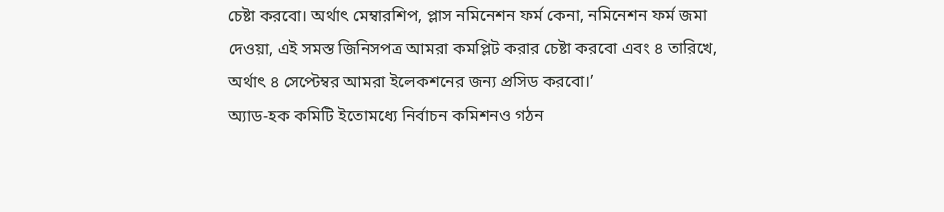চেষ্টা করবো। অর্থাৎ মেম্বারশিপ, প্লাস নমিনেশন ফর্ম কেনা, নমিনেশন ফর্ম জমা দেওয়া, এই সমস্ত জিনিসপত্র আমরা কমপ্লিট করার চেষ্টা করবো এবং ৪ তারিখে, অর্থাৎ ৪ সেপ্টেম্বর আমরা ইলেকশনের জন্য প্রসিড করবো।’
অ্যাড-হক কমিটি ইতোমধ্যে নির্বাচন কমিশনও গঠন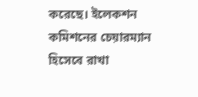করেছে। ইলেকশন কমিশনের চেয়ারম্যান হিসেবে রাখা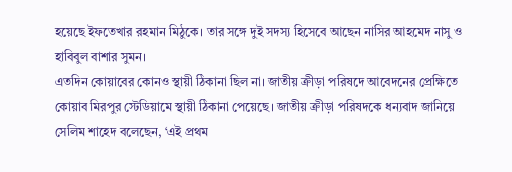হয়েছে ইফতেখার রহমান মিঠুকে। তার সঙ্গে দুই সদস্য হিসেবে আছেন নাসির আহমেদ নাসু ও হাবিবুল বাশার সুমন।
এতদিন কোয়াবের কোনও স্থায়ী ঠিকানা ছিল না। জাতীয় ক্রীড়া পরিষদে আবেদনের প্রেক্ষিতে কোয়াব মিরপুর স্টেডিয়ামে স্থায়ী ঠিকানা পেয়েছে। জাতীয় ক্রীড়া পরিষদকে ধন্যবাদ জানিয়ে সেলিম শাহেদ বলেছেন, ‘এই প্রথম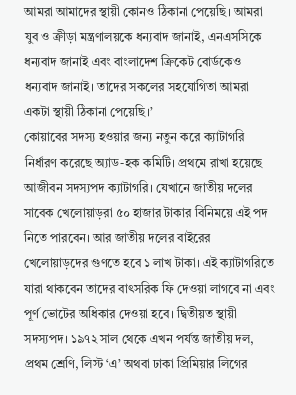আমরা আমাদের স্থায়ী কোনও ঠিকানা পেয়েছি। আমরা যুব ও ক্রীড়া মন্ত্রণালয়কে ধন্যবাদ জানাই, এনএসসিকে ধন্যবাদ জানাই এবং বাংলাদেশ ক্রিকেট বোর্ডকেও ধন্যবাদ জানাই। তাদের সকলের সহযোগিতা আমরা একটা স্থায়ী ঠিকানা পেয়েছি।’
কোয়াবের সদস্য হওয়ার জন্য নতুন করে ক্যাটাগরি নির্ধারণ করেছে অ্যাড-হক কমিটি। প্রথমে রাখা হয়েছে আজীবন সদস্যপদ ক্যাটাগরি। যেখানে জাতীয় দলের সাবেক খেলোয়াড়রা ৫০ হাজার টাকার বিনিময়ে এই পদ নিতে পারবেন। আর জাতীয় দলের বাইরের খেলোয়াড়দের গুণতে হবে ১ লাখ টাকা। এই ক্যাটাগরিতে যারা থাকবেন তাদের বাৎসরিক ফি দেওয়া লাগবে না এবং পূর্ণ ভোটের অধিকার দেওয়া হবে। দ্বিতীয়ত স্থায়ী সদস্যপদ। ১৯৭২ সাল থেকে এখন পর্যন্ত জাতীয় দল, প্রথম শ্রেণি, লিস্ট ‘এ’ অথবা ঢাকা প্রিমিয়ার লিগের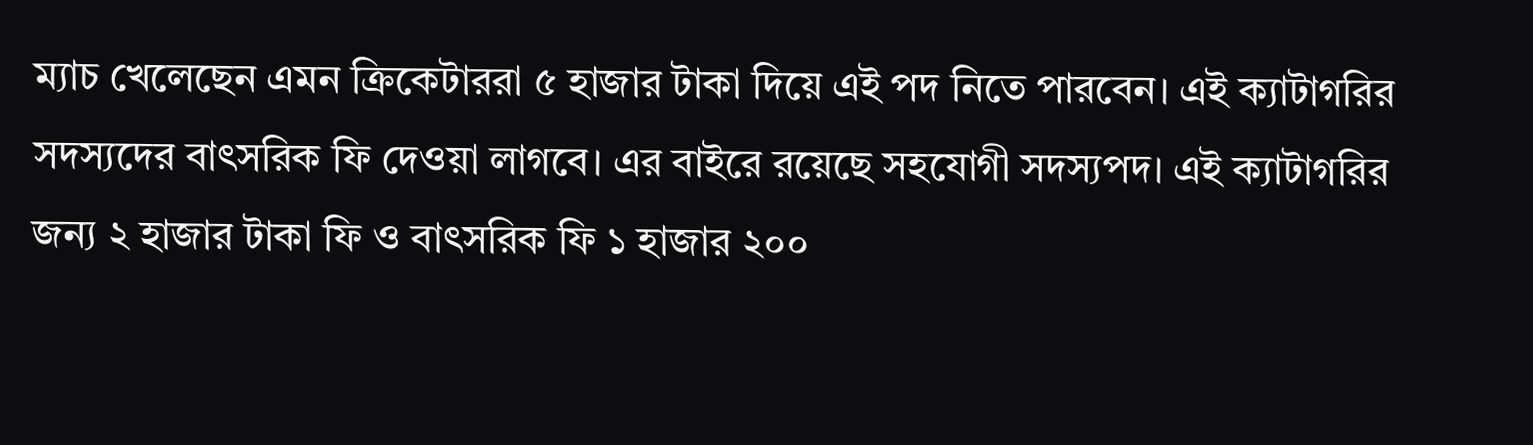ম্যাচ খেলেছেন এমন ক্রিকেটাররা ৫ হাজার টাকা দিয়ে এই পদ নিতে পারবেন। এই ক্যাটাগরির সদস্যদের বাৎসরিক ফি দেওয়া লাগবে। এর বাইরে রয়েছে সহযোগী সদস্যপদ। এই ক্যাটাগরির জন্য ২ হাজার টাকা ফি ও বাৎসরিক ফি ১ হাজার ২০০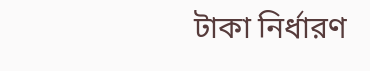টাকা নির্ধারণ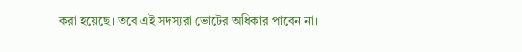করা হয়েছে। তবে এই সদস্যরা ভোটের অধিকার পাবেন না।